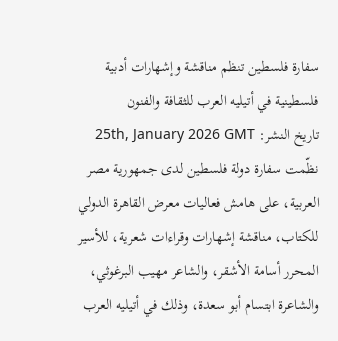سفارة فلسطين تنظم مناقشة وإشهارات أدبية فلسطينية في أتيليه العرب للثقافة والفنون
تاريخ النشر: 25th, January 2026 GMT
نظّمت سفارة دولة فلسطين لدى جمهورية مصر العربية، على هامش فعاليات معرض القاهرة الدولي للكتاب، مناقشة إشهارات وقراءات شعرية، للأسير المحرر أسامة الأشقر، والشاعر مهيب البرغوثي، والشاعرة ابتسام أبو سعدة، وذلك في أتيليه العرب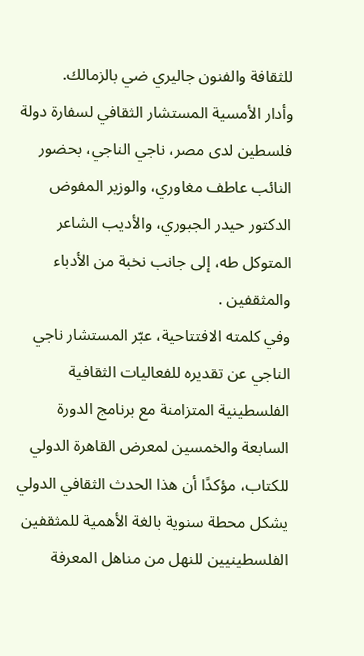للثقافة والفنون جاليري ضي بالزمالك.
وأدار الأمسية المستشار الثقافي لسفارة دولة فلسطين لدى مصر، ناجي الناجي، بحضور النائب عاطف مغاوري، والوزير المفوض الدكتور حيدر الجبوري، والأديب الشاعر المتوكل طه، إلى جانب نخبة من الأدباء والمثقفين .
وفي كلمته الافتتاحية، عبّر المستشار ناجي الناجي عن تقديره للفعاليات الثقافية الفلسطينية المتزامنة مع برنامج الدورة السابعة والخمسين لمعرض القاهرة الدولي للكتاب، مؤكدًا أن هذا الحدث الثقافي الدولي يشكل محطة سنوية بالغة الأهمية للمثقفين الفلسطينيين للنهل من مناهل المعرفة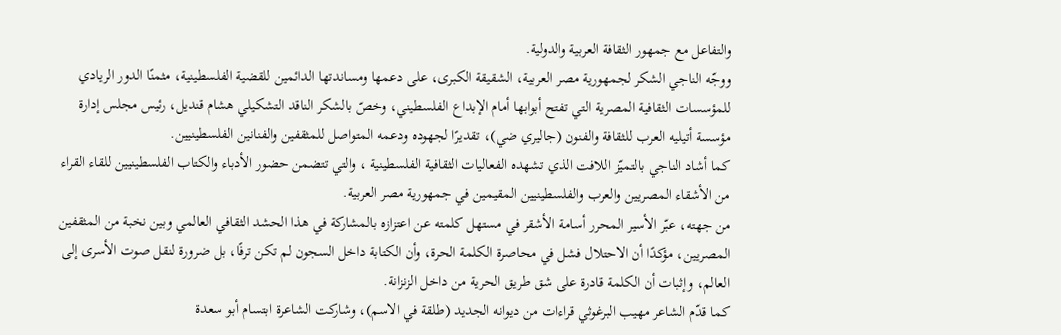والتفاعل مع جمهور الثقافة العربية والدولية.
ووجّه الناجي الشكر لجمهورية مصر العربية، الشقيقة الكبرى، على دعمها ومساندتها الدائمين للقضية الفلسطينية، مثمنًا الدور الريادي للمؤسسات الثقافية المصرية التي تفتح أبوابها أمام الإبداع الفلسطيني، وخصّ بالشكر الناقد التشكيلي هشام قنديل، رئيس مجلس إدارة مؤسسة أتيليه العرب للثقافة والفنون (جاليري ضي)، تقديرًا لجهوده ودعمه المتواصل للمثقفين والفنانين الفلسطينيين.
كما أشاد الناجي بالتميّز اللافت الذي تشهده الفعاليات الثقافية الفلسطينية ، والتي تتضمن حضور الأدباء والكتاب الفلسطينيين للقاء القراء من الأشقاء المصريين والعرب والفلسطينيين المقيمين في جمهورية مصر العربية.
من جهته، عبّر الأسير المحرر أسامة الأشقر في مستهل كلمته عن اعتزازه بالمشاركة في هذا الحشد الثقافي العالمي وبين نخبة من المثقفين المصريين، مؤكدًا أن الاحتلال فشل في محاصرة الكلمة الحرة، وأن الكتابة داخل السجون لم تكن ترفًا، بل ضرورة لنقل صوت الأسرى إلى العالم، وإثبات أن الكلمة قادرة على شق طريق الحرية من داخل الزنزانة.
كما قدّم الشاعر مهيب البرغوثي قراءات من ديوانه الجديد (طلقة في الاسم)، وشاركت الشاعرة ابتسام أبو سعدة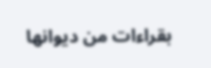بقراءات من ديوانها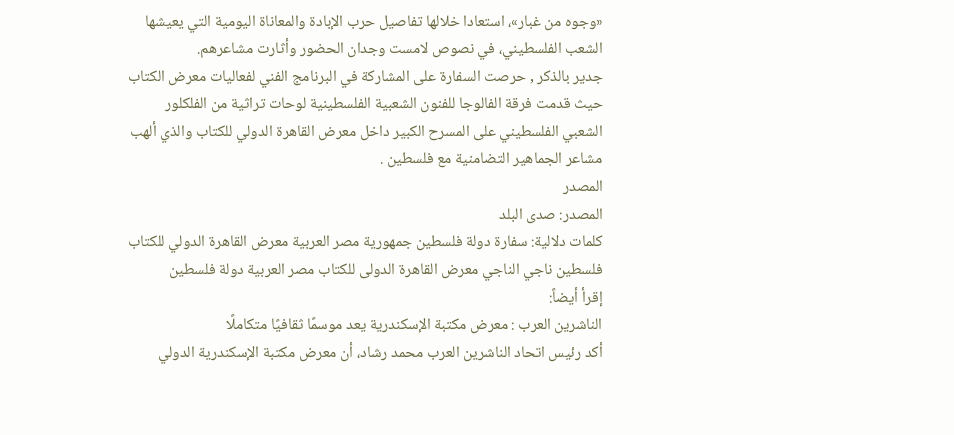«وجوه من غبار»، استعادا خلالها تفاصيل حرب الإبادة والمعاناة اليومية التي يعيشها الشعب الفلسطيني، في نصوص لامست وجدان الحضور وأثارت مشاعرهم.
جدير بالذكر , حرصت السفارة على المشاركة في البرنامج الفني لفعاليات معرض الكتاب حيث قدمت فرقة الفالوجا للفنون الشعبية الفلسطينية لوحات تراثية من الفلكلور الشعبي الفلسطيني على المسرح الكبير داخل معرض القاهرة الدولي للكتاب والذي ألهب مشاعر الجماهير التضامنية مع فلسطين .
المصدر
المصدر: صدى البلد
كلمات دلالية: سفارة دولة فلسطين جمهورية مصر العربية معرض القاهرة الدولي للكتاب فلسطين ناجي الناجي معرض القاهرة الدولی للکتاب مصر العربیة دولة فلسطین
إقرأ أيضاً:
الناشرين العرب : معرض مكتبة الإسكندرية يعد موسمًا ثقافيًا متكاملًا
أكد رئيس اتحاد الناشرين العرب محمد رشاد، أن معرض مكتبة الإسكندرية الدولي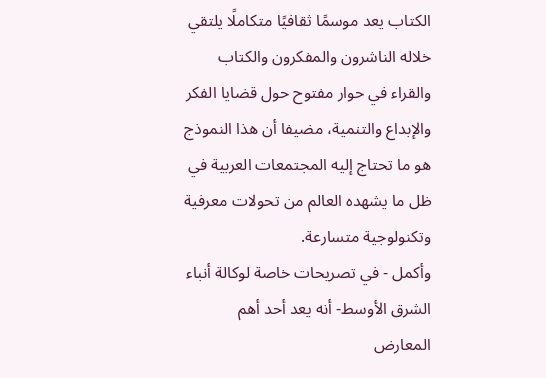الكتاب يعد موسمًا ثقافيًا متكاملًا يلتقي خلاله الناشرون والمفكرون والكتاب والقراء في حوار مفتوح حول قضايا الفكر والإبداع والتنمية، مضيفا أن هذا النموذج هو ما تحتاج إليه المجتمعات العربية في ظل ما يشهده العالم من تحولات معرفية وتكنولوجية متسارعة.
وأكمل - في تصريحات خاصة لوكالة أنباء الشرق الأوسط- أنه يعد أحد أهم المعارض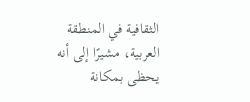الثقافية في المنطقة العربية، مشيرًا إلى أنه يحظى بمكانة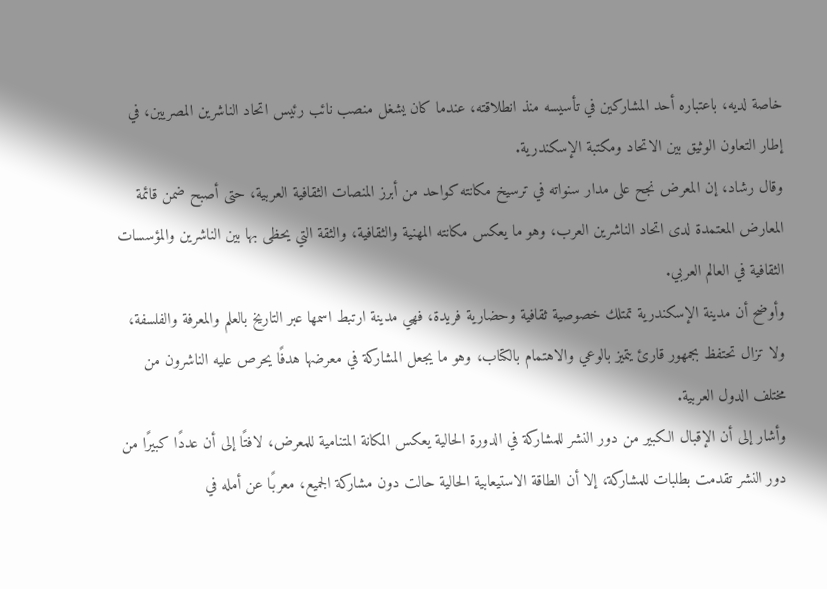خاصة لديه، باعتباره أحد المشاركين في تأسيسه منذ انطلاقته، عندما كان يشغل منصب نائب رئيس اتحاد الناشرين المصريين، في إطار التعاون الوثيق بين الاتحاد ومكتبة الإسكندرية.
وقال رشاد، إن المعرض نجح على مدار سنواته في ترسيخ مكانته كواحد من أبرز المنصات الثقافية العربية، حتى أصبح ضمن قائمة المعارض المعتمدة لدى اتحاد الناشرين العرب، وهو ما يعكس مكانته المهنية والثقافية، والثقة التي يحظى بها بين الناشرين والمؤسسات الثقافية في العالم العربي.
وأوضح أن مدينة الإسكندرية تمتلك خصوصية ثقافية وحضارية فريدة، فهي مدينة ارتبط اسمها عبر التاريخ بالعلم والمعرفة والفلسفة، ولا تزال تحتفظ بجمهور قارئ يتميز بالوعي والاهتمام بالكتاب، وهو ما يجعل المشاركة في معرضها هدفًا يحرص عليه الناشرون من مختلف الدول العربية.
وأشار إلى أن الإقبال الكبير من دور النشر للمشاركة في الدورة الحالية يعكس المكانة المتنامية للمعرض، لافتًا إلى أن عددًا كبيرًا من دور النشر تقدمت بطلبات للمشاركة، إلا أن الطاقة الاستيعابية الحالية حالت دون مشاركة الجميع، معربًا عن أمله في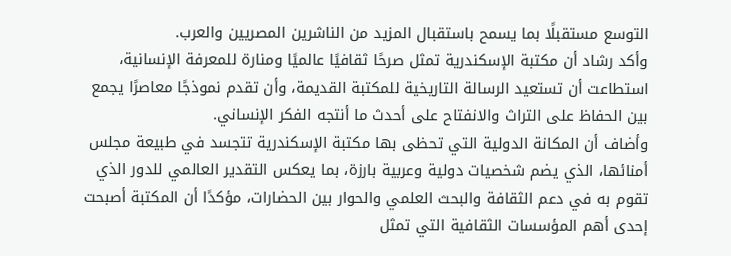التوسع مستقبلًا بما يسمح باستقبال المزيد من الناشرين المصريين والعرب.
وأكد رشاد أن مكتبة الإسكندرية تمثل صرحًا ثقافيًا عالميًا ومنارة للمعرفة الإنسانية، استطاعت أن تستعيد الرسالة التاريخية للمكتبة القديمة، وأن تقدم نموذجًا معاصرًا يجمع بين الحفاظ على التراث والانفتاح على أحدث ما أنتجه الفكر الإنساني.
وأضاف أن المكانة الدولية التي تحظى بها مكتبة الإسكندرية تتجسد في طبيعة مجلس أمنائها، الذي يضم شخصيات دولية وعربية بارزة، بما يعكس التقدير العالمي للدور الذي تقوم به في دعم الثقافة والبحث العلمي والحوار بين الحضارات، مؤكدًا أن المكتبة أصبحت إحدى أهم المؤسسات الثقافية التي تمثل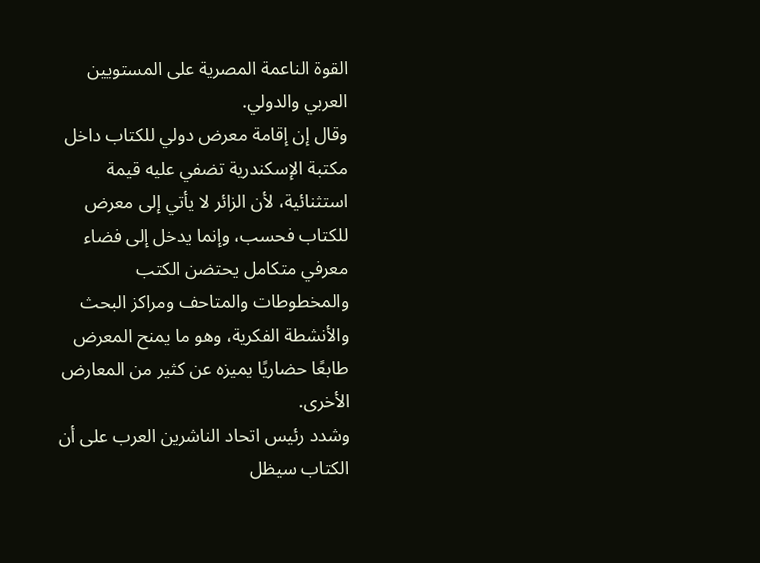القوة الناعمة المصرية على المستويين العربي والدولي.
وقال إن إقامة معرض دولي للكتاب داخل مكتبة الإسكندرية تضفي عليه قيمة استثنائية، لأن الزائر لا يأتي إلى معرض للكتاب فحسب، وإنما يدخل إلى فضاء معرفي متكامل يحتضن الكتب والمخطوطات والمتاحف ومراكز البحث والأنشطة الفكرية، وهو ما يمنح المعرض طابعًا حضاريًا يميزه عن كثير من المعارض الأخرى.
وشدد رئيس اتحاد الناشرين العرب على أن الكتاب سيظل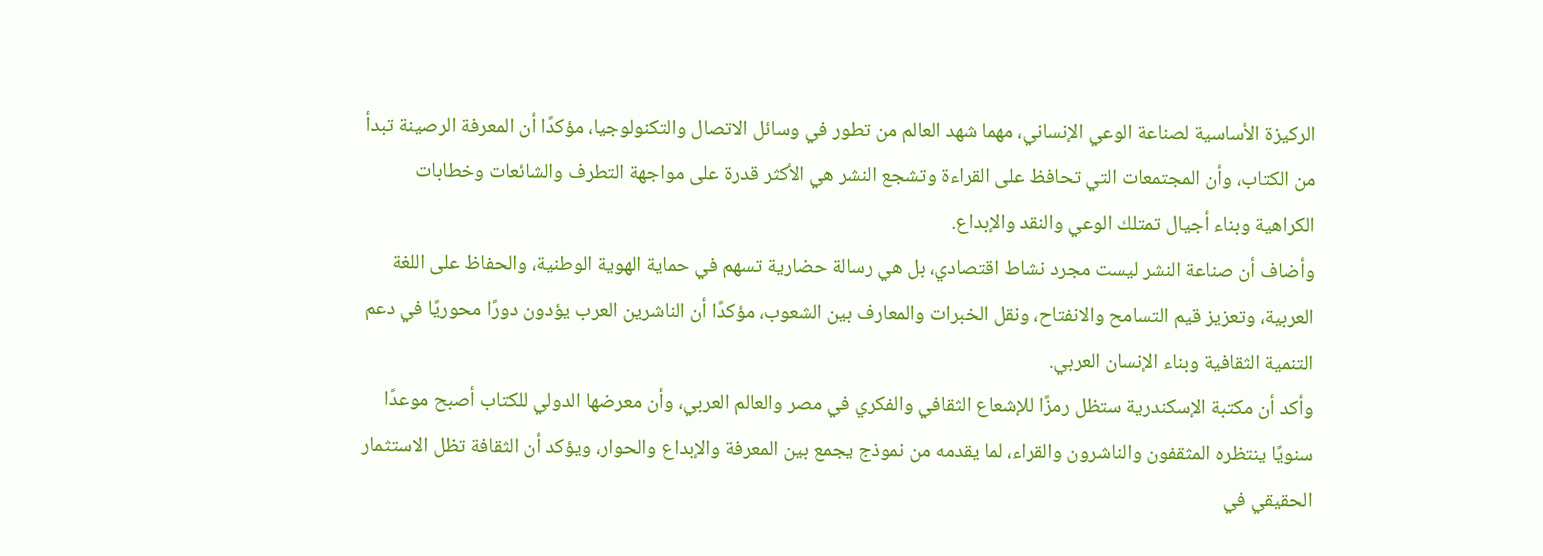الركيزة الأساسية لصناعة الوعي الإنساني، مهما شهد العالم من تطور في وسائل الاتصال والتكنولوجيا، مؤكدًا أن المعرفة الرصينة تبدأ من الكتاب، وأن المجتمعات التي تحافظ على القراءة وتشجع النشر هي الأكثر قدرة على مواجهة التطرف والشائعات وخطابات الكراهية وبناء أجيال تمتلك الوعي والنقد والإبداع.
وأضاف أن صناعة النشر ليست مجرد نشاط اقتصادي، بل هي رسالة حضارية تسهم في حماية الهوية الوطنية، والحفاظ على اللغة العربية، وتعزيز قيم التسامح والانفتاح، ونقل الخبرات والمعارف بين الشعوب، مؤكدًا أن الناشرين العرب يؤدون دورًا محوريًا في دعم التنمية الثقافية وبناء الإنسان العربي.
وأكد أن مكتبة الإسكندرية ستظل رمزًا للإشعاع الثقافي والفكري في مصر والعالم العربي، وأن معرضها الدولي للكتاب أصبح موعدًا سنويًا ينتظره المثقفون والناشرون والقراء، لما يقدمه من نموذج يجمع بين المعرفة والإبداع والحوار، ويؤكد أن الثقافة تظل الاستثمار الحقيقي في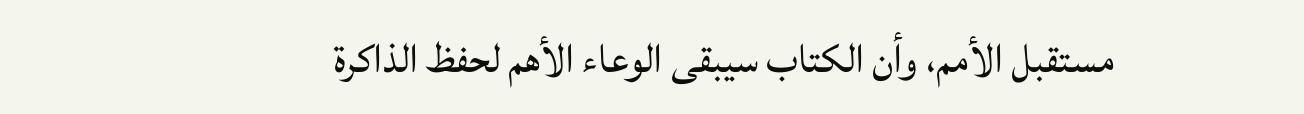مستقبل الأمم، وأن الكتاب سيبقى الوعاء الأهم لحفظ الذاكرة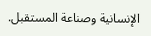الإنسانية وصناعة المستقبل.